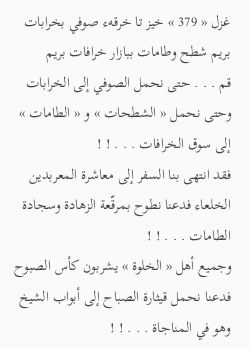غزل « 379 » خيز تا خرقهء صوفي بخرابات بريم شطح وطامات ببازار خرافات بريم
قم . . . حتى نحمل الصوفي إلى الخرابات وحتى نحمل « الشطحات » و « الطامات » إلى سوق الخرافات . . . ! !
فقد انتهى بنا السفر إلى معاشرة المعربدين الخلعاء فدعنا نطوح بمرقّعة الزهادة وسجادة الطامات . . . ! !
وجميع أهل « الخلوة » يشربون كأس الصبوح فدعنا نحمل قيثارة الصباح إلى أبواب الشيخ وهو في المناجاة . . . ! !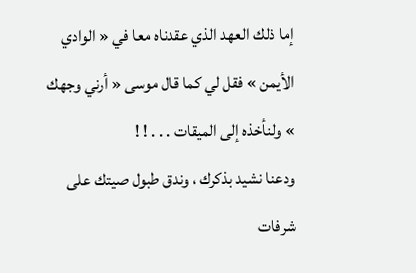إما ذلك العهد الذي عقدناه معا في « الوادي الأيمن » فقل لي كما قال موسى « أرني وجهك » ولنأخذه إلى الميقات . . . ! !
ودعنا نشيد بذكرك ، وندق طبول صيتك على شرفات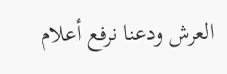العرش ودعنا نرفع أعلام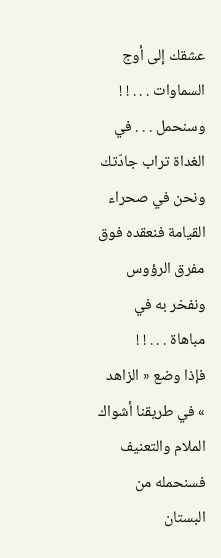عشقك إلى أوج السماوات . . . ! !
وسنحمل . . . في الغداة تراب جادّتك ونحن في صحراء القيامة فنعقده فوق مفرق الرؤوس ونفخر به في مباهاة . . . ! !
فإذا وضع « الزاهد » في طريقنا أشواك الملام والتعنيف فسنحمله من البستان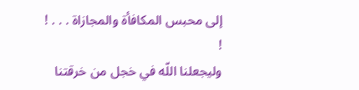إلى محبس المكافأة والمجازاة . . . ! !
وليجعلنا اللّه في خجل من خرقتنا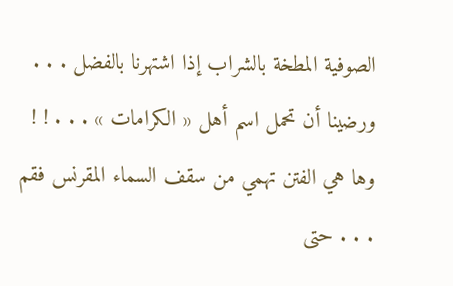الصوفية المطخة بالشراب إذا اشتهرنا بالفضل . . . ورضينا أن تحمل اسم أهل « الكرامات » . . . ! !
وها هي الفتن تهمي من سقف السماء المقرنس فقم . . . حتى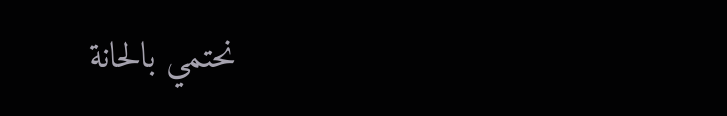نحتمي بالحانة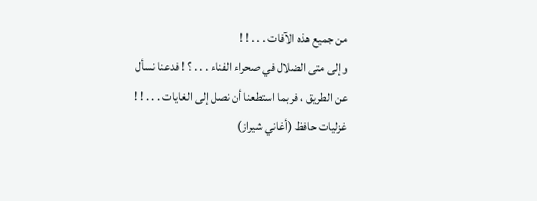من جميع هذه الآفات . . . ! !
وإلى متى الضلال في صحراء الفناء . . . ؟ ! فدعنا نسأل عن الطريق ، فربما استطعنا أن نصل إلى الغايات . . . ! !
غزليات حافظ (أغاني شيراز)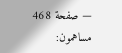— صفحة 468
مساهمون: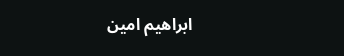ابراهيم امين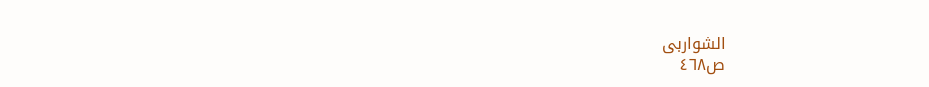الشواربى
ص٤٦٨